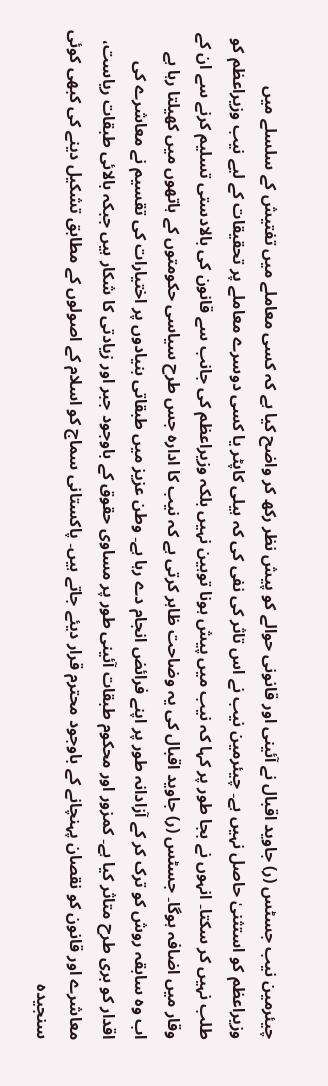چیئرمین نیب جسٹس (ر) جاوید اقبال نے آئینی اور قانونی حوالے کو پیش نظر رکھ کر واضح کیا ہے کہ کسی معاملے میں تفتیش کے سلسلے میں وزیراعظم کو استثنیٰ حاصل نہیں ہے۔ چیئرمین نیب نے اس تاثر کی نفی کی کہ ہیلی کاپٹر یا کسی دوسرے معاملے پر تحقیقات کے لیے نیب وزیراعظم کو طلب نہیں کر سکتا۔ انہوں نے بجا طور پر کہا کہ نیب میں پیش ہونا توہین نہیں بلکہ وزیراعظم کی جانب سے قانون کی بالادستی تسلیم کرنے سے ان کے وقار میں اضافہ ہوگا۔ جسٹس (ر) جاوید اقبال کی یہ وضاحت ظاہر کرتی ہے کہ نیب کا ادارہ جس طرح سیاسی حکومتوں کے ہاتھوں میں کھیلتا رہا ہے اب وہ سابقہ روش کو ترک کر کے آزادانہ طور پر اپنے فرائض انجام دے رہا ہے۔ وطن عزیز میں طبقاتی بنیادوں پر اختیارات کی تقسیم نے معاشرے کی اقدار کو بری طرح متاثر کیا ہے۔ کمزور اور محکوم طبقات آئینی طور پر مساوی حقوق کے باوجود جبر اور زیادتی کا شکار ہیں جبکہ بالائی طبقات ریاست، معاشرے اور قانون کو نقصان پہنچانے کے باوجود محترم قرار دیئے جاتے ہیں۔ پاکستانی سماج کو اسلام کے اصولوں کے مطابق تشکیل دینے کی کبھی کوئی سنجیدہ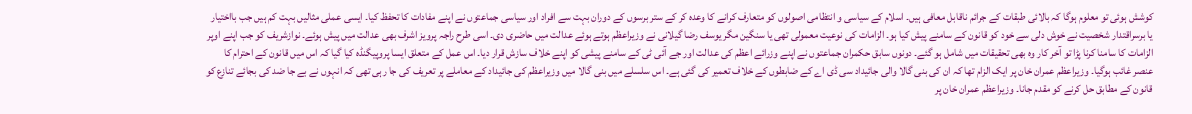کوشش ہوئی تو معلوم ہوگا کہ بالائی طبقات کے جرائم ناقابل معافی ہیں۔ اسلام کے سیاسی و انتظامی اصولوں کو متعارف کرانے کا وعدہ کر کے ستر برسوں کے دوران بہت سے افراد اور سیاسی جماعتوں نے اپنے مفادات کا تحفظ کیا۔ ایسی عملی مثالیں بہت کم ہیں جب بااختیار یا برسراقتدار شخصیت نے خوش دلی سے خود کو قانون کے سامنے پیش کیا ہو۔ الزامات کی نوعیت معمولی تھی یا سنگین مگر یوسف رضا گیلانی نے وزیراعظم ہوتے ہوئے عدالت میں حاضری دی۔ اسی طرح راجہ پرویز اشرف بھی عدالت میں پیش ہوئے۔ نوازشریف کو جب اپنے اوپر الزامات کا سامنا کرنا پڑا تو آخر کار وہ بھی تحقیقات میں شامل ہو گئے۔ دونوں سابق حکمران جماعتوں نے اپنے وزرائے اعظم کی عدالت اور جے آئی ٹی کے سامنے پیشی کو اپنے خلاف سازش قرار دیا۔ اس عمل کے متعلق ایسا پروپیگنڈہ کیا گیا کہ اس میں قانون کے احترام کا عنصر غائب ہوگیا۔ وزیراعظم عمران خان پر ایک الزام تھا کہ ان کی بنی گالا والی جائیداد سی ڈی اے کے ضابطوں کے خلاف تعمیر کی گئی ہے۔ اس سلسلے میں بنی گالا میں وزیراعظم کی جائیداد کے معاملے پر تعریف کی جا رہی تھی کہ انہوں نے بے جا ضد کی بجائے تنازع کو قانون کے مطابق حل کرنے کو مقدم جانا۔ وزیراعظم عمران خان پر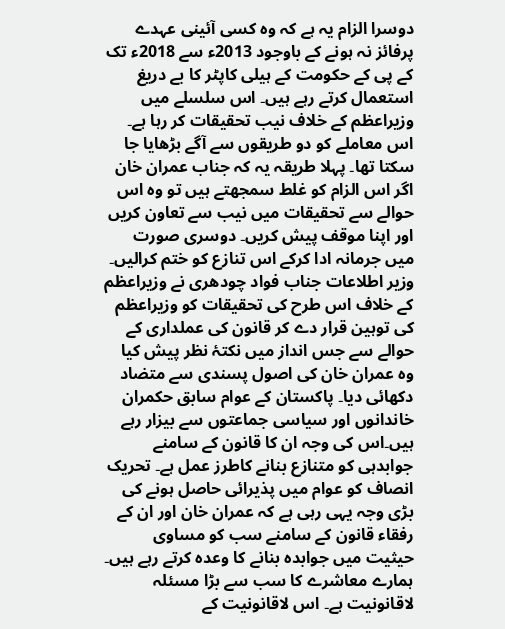دوسرا الزام یہ ہے کہ وہ کسی آئینی عہدے پرفائز نہ ہونے کے باوجود 2013ء سے 2018ء تک کے پی کے حکومت کے ہیلی کاپٹر کا بے دریغ استعمال کرتے رہے ہیں۔ اس سلسلے میں وزیراعظم کے خلاف نیب تحقیقات کر رہا ہے۔ اس معاملے کو دو طریقوں سے آگے بڑھایا جا سکتا تھا۔ پہلا طریقہ یہ کہ جناب عمران خان اگر اس الزام کو غلط سمجھتے ہیں تو وہ اس حوالے سے تحقیقات میں نیب سے تعاون کریں اور اپنا موقف پیش کریں۔ دوسری صورت میں جرمانہ ادا کرکے اس تنازع کو ختم کرالیں۔ وزیر اطلاعات جناب فواد چودھری نے وزیراعظم کے خلاف اس طرح کی تحقیقات کو وزیراعظم کی توہین قرار دے کر قانون کی عملداری کے حوالے سے جس انداز میں نکتۂ نظر پیش کیا وہ عمران خان کی اصول پسندی سے متضاد دکھائی دیا۔ پاکستان کے عوام سابق حکمران خاندانوں اور سیاسی جماعتوں سے بیزار رہے ہیں۔اس کی وجہ ان کا قانون کے سامنے جوابدہی کو متنازع بنانے کاطرز عمل ہے۔ تحریک انصاف کو عوام میں پذیرائی حاصل ہونے کی بڑی وجہ یہی رہی ہے کہ عمران خان اور ان کے رفقاء قانون کے سامنے سب کو مساوی حیثیت میں جوابدہ بنانے کا وعدہ کرتے رہے ہیں۔ ہمارے معاشرے کا سب سے بڑا مسئلہ لاقانونیت ہے۔ اس لاقانونیت کے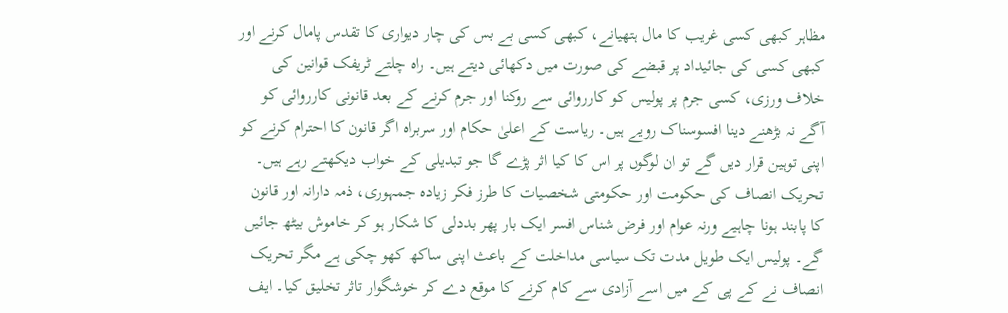مظاہر کبھی کسی غریب کا مال ہتھیانے، کبھی کسی بے بس کی چار دیواری کا تقدس پامال کرنے اور کبھی کسی کی جائیداد پر قبضے کی صورت میں دکھائی دیتے ہیں۔ راہ چلتے ٹریفک قوانین کی خلاف ورزی، کسی جرم پر پولیس کو کارروائی سے روکنا اور جرم کرنے کے بعد قانونی کارروائی کو آگے نہ بڑھنے دینا افسوسناک رویے ہیں۔ ریاست کے اعلیٰ حکام اور سربراہ اگر قانون کا احترام کرنے کو اپنی توہین قرار دیں گے تو ان لوگوں پر اس کا کیا اثر پڑے گا جو تبدیلی کے خواب دیکھتے رہے ہیں۔ تحریک انصاف کی حکومت اور حکومتی شخصیات کا طرز فکر زیادہ جمہوری، ذمہ دارانہ اور قانون کا پابند ہونا چاہیے ورنہ عوام اور فرض شناس افسر ایک بار پھر بددلی کا شکار ہو کر خاموش بیٹھ جائیں گے۔ پولیس ایک طویل مدت تک سیاسی مداخلت کے باعث اپنی ساکھ کھو چکی ہے مگر تحریک انصاف نے کے پی کے میں اسے آزادی سے کام کرنے کا موقع دے کر خوشگوار تاثر تخلیق کیا۔ ایف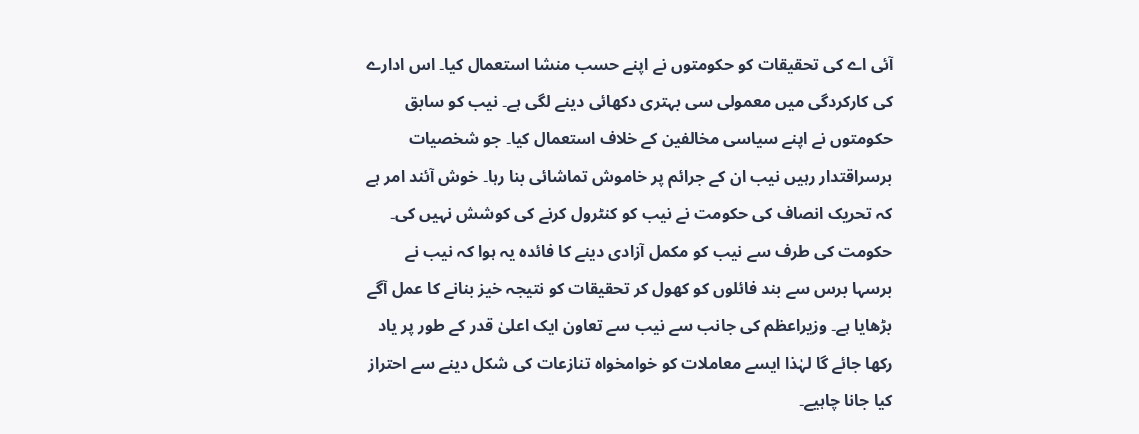آئی اے کی تحقیقات کو حکومتوں نے اپنے حسب منشا استعمال کیا۔ اس ادارے کی کارکردگی میں معمولی سی بہتری دکھائی دینے لگی ہے۔ نیب کو سابق حکومتوں نے اپنے سیاسی مخالفین کے خلاف استعمال کیا۔ جو شخصیات برسراقتدار رہیں نیب ان کے جرائم پر خاموش تماشائی بنا رہا۔ خوش آئند امر ہے کہ تحریک انصاف کی حکومت نے نیب کو کنٹرول کرنے کی کوشش نہیں کی۔ حکومت کی طرف سے نیب کو مکمل آزادی دینے کا فائدہ یہ ہوا کہ نیب نے برسہا برس سے بند فائلوں کو کھول کر تحقیقات کو نتیجہ خیز بنانے کا عمل آگے بڑھایا ہے۔ وزیراعظم کی جانب سے نیب سے تعاون ایک اعلیٰ قدر کے طور پر یاد رکھا جائے گا لہٰذا ایسے معاملات کو خوامخواہ تنازعات کی شکل دینے سے احتراز کیا جانا چاہیے۔